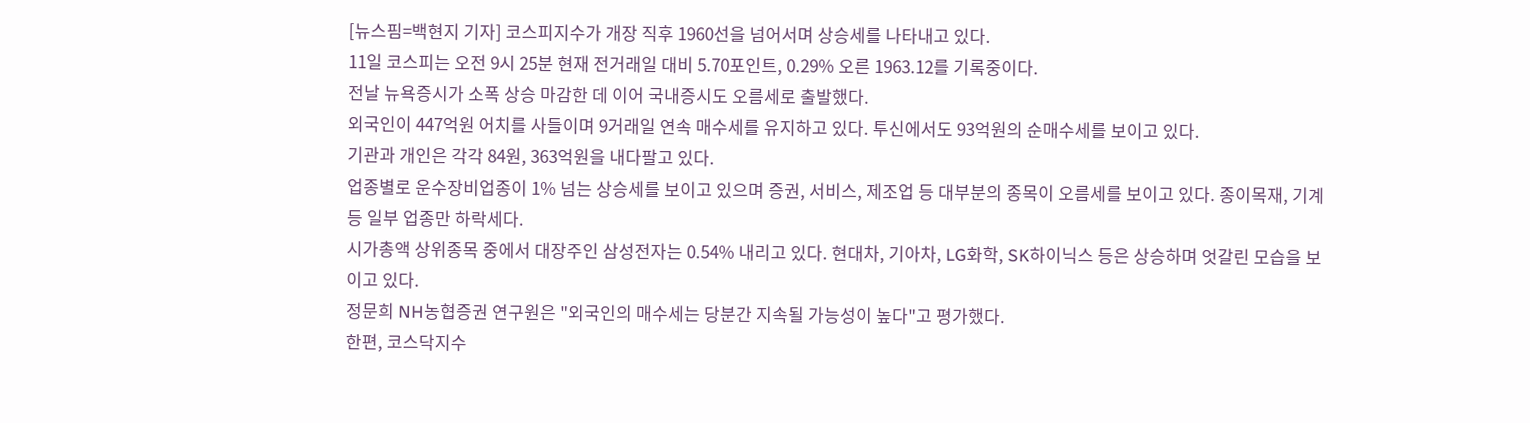[뉴스핌=백현지 기자] 코스피지수가 개장 직후 1960선을 넘어서며 상승세를 나타내고 있다.
11일 코스피는 오전 9시 25분 현재 전거래일 대비 5.70포인트, 0.29% 오른 1963.12를 기록중이다.
전날 뉴욕증시가 소폭 상승 마감한 데 이어 국내증시도 오름세로 출발했다.
외국인이 447억원 어치를 사들이며 9거래일 연속 매수세를 유지하고 있다. 투신에서도 93억원의 순매수세를 보이고 있다.
기관과 개인은 각각 84원, 363억원을 내다팔고 있다.
업종별로 운수장비업종이 1% 넘는 상승세를 보이고 있으며 증권, 서비스, 제조업 등 대부분의 종목이 오름세를 보이고 있다. 종이목재, 기계 등 일부 업종만 하락세다.
시가총액 상위종목 중에서 대장주인 삼성전자는 0.54% 내리고 있다. 현대차, 기아차, LG화학, SK하이닉스 등은 상승하며 엇갈린 모습을 보이고 있다.
정문희 NH농협증권 연구원은 "외국인의 매수세는 당분간 지속될 가능성이 높다"고 평가했다.
한편, 코스닥지수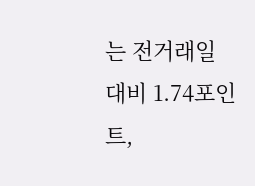는 전거래일 대비 1.74포인트,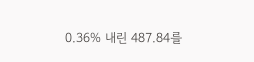0.36% 내린 487.84를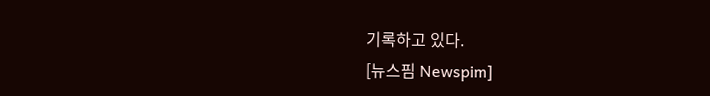기록하고 있다.
[뉴스핌 Newspim]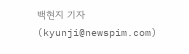백현지 기자 (kyunji@newspim.com)